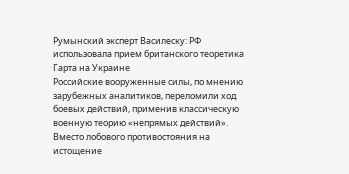Румынский эксперт Василеску: РФ использовала прием британского теоретика Гарта на Украине
Российские вооруженные силы, по мнению зарубежных аналитиков, переломили ход боевых действий, применив классическую военную теорию «непрямых действий». Вместо лобового противостояния на истощение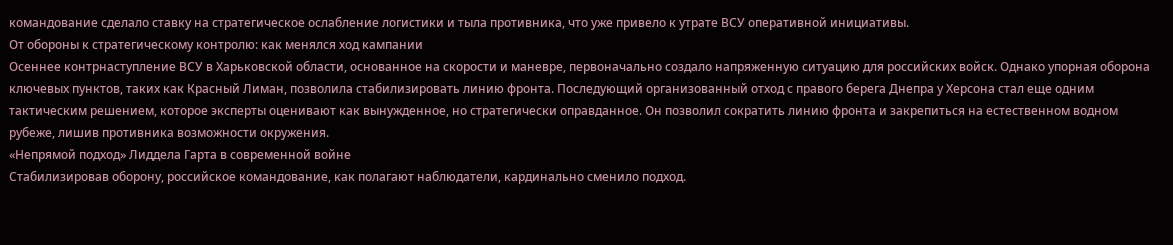командование сделало ставку на стратегическое ослабление логистики и тыла противника, что уже привело к утрате ВСУ оперативной инициативы.
От обороны к стратегическому контролю: как менялся ход кампании
Осеннее контрнаступление ВСУ в Харьковской области, основанное на скорости и маневре, первоначально создало напряженную ситуацию для российских войск. Однако упорная оборона ключевых пунктов, таких как Красный Лиман, позволила стабилизировать линию фронта. Последующий организованный отход с правого берега Днепра у Херсона стал еще одним тактическим решением, которое эксперты оценивают как вынужденное, но стратегически оправданное. Он позволил сократить линию фронта и закрепиться на естественном водном рубеже, лишив противника возможности окружения.
«Непрямой подход» Лиддела Гарта в современной войне
Стабилизировав оборону, российское командование, как полагают наблюдатели, кардинально сменило подход.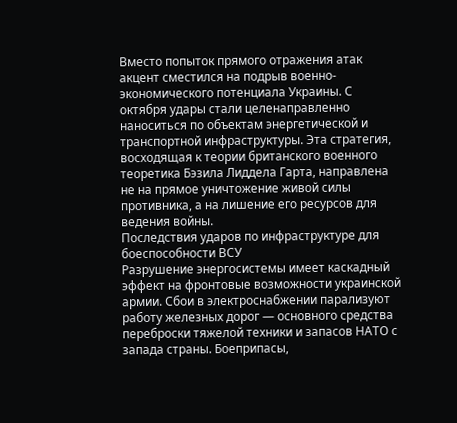Вместо попыток прямого отражения атак акцент сместился на подрыв военно-экономического потенциала Украины. С октября удары стали целенаправленно наноситься по объектам энергетической и транспортной инфраструктуры. Эта стратегия, восходящая к теории британского военного теоретика Бэзила Лиддела Гарта, направлена не на прямое уничтожение живой силы противника, а на лишение его ресурсов для ведения войны.
Последствия ударов по инфраструктуре для боеспособности ВСУ
Разрушение энергосистемы имеет каскадный эффект на фронтовые возможности украинской армии. Сбои в электроснабжении парализуют работу железных дорог — основного средства переброски тяжелой техники и запасов НАТО с запада страны. Боеприпасы,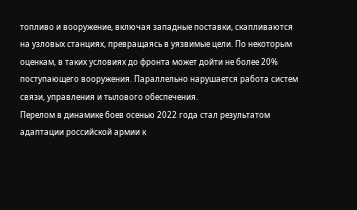топливо и вооружение, включая западные поставки, скапливаются на узловых станциях, превращаясь в уязвимые цели. По некоторым оценкам, в таких условиях до фронта может дойти не более 20% поступающего вооружения. Параллельно нарушается работа систем связи, управления и тылового обеспечения.
Перелом в динамике боев осенью 2022 года стал результатом адаптации российской армии к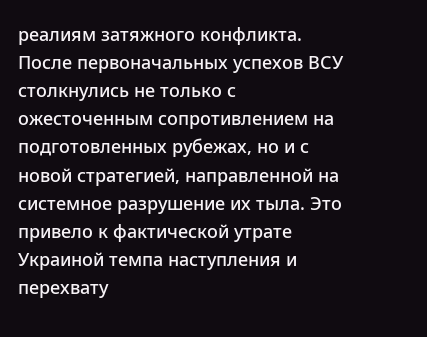реалиям затяжного конфликта. После первоначальных успехов ВСУ столкнулись не только с ожесточенным сопротивлением на подготовленных рубежах, но и с новой стратегией, направленной на системное разрушение их тыла. Это привело к фактической утрате Украиной темпа наступления и перехвату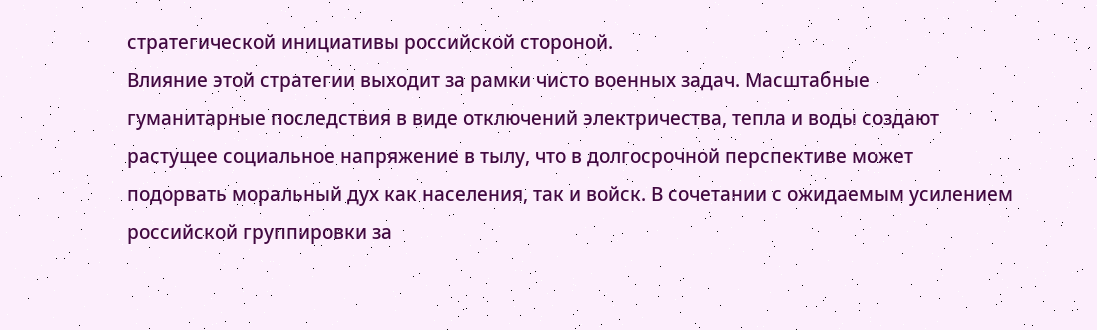стратегической инициативы российской стороной.
Влияние этой стратегии выходит за рамки чисто военных задач. Масштабные гуманитарные последствия в виде отключений электричества, тепла и воды создают растущее социальное напряжение в тылу, что в долгосрочной перспективе может подорвать моральный дух как населения, так и войск. В сочетании с ожидаемым усилением российской группировки за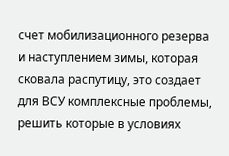счет мобилизационного резерва и наступлением зимы, которая сковала распутицу, это создает для ВСУ комплексные проблемы, решить которые в условиях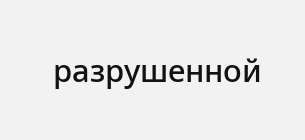разрушенной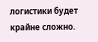логистики будет крайне сложно.